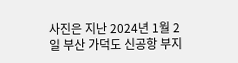사진은 지난 2024년 1월 2일 부산 가덕도 신공항 부지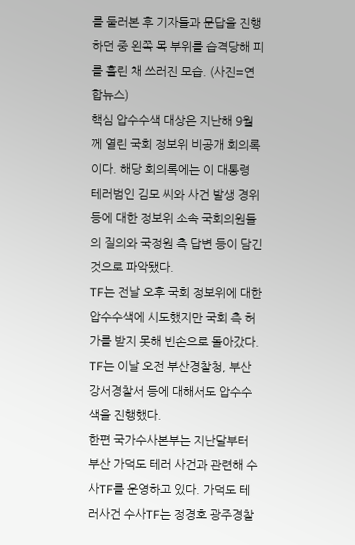를 둘러본 후 기자들과 문답을 진행하던 중 왼쪽 목 부위를 습격당해 피를 흘린 채 쓰러진 모습. (사진=연합뉴스)
핵심 압수수색 대상은 지난해 9월께 열린 국회 정보위 비공개 회의록이다. 해당 회의록에는 이 대통령 테러범인 김모 씨와 사건 발생 경위 등에 대한 정보위 소속 국회의원들의 질의와 국정원 측 답변 등이 담긴 것으로 파악됐다.
TF는 전날 오후 국회 정보위에 대한 압수수색에 시도했지만 국회 측 허가를 받지 못해 빈손으로 돌아갔다.
TF는 이날 오전 부산경찰청, 부산강서경찰서 등에 대해서도 압수수색을 진행했다.
한편 국가수사본부는 지난달부터 부산 가덕도 테러 사건과 관련해 수사TF를 운영하고 있다. 가덕도 테러사건 수사TF는 정경호 광주경찰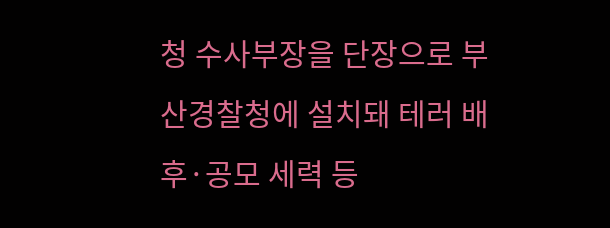청 수사부장을 단장으로 부산경찰청에 설치돼 테러 배후·공모 세력 등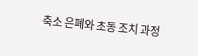축소 은폐와 초동 조치 과정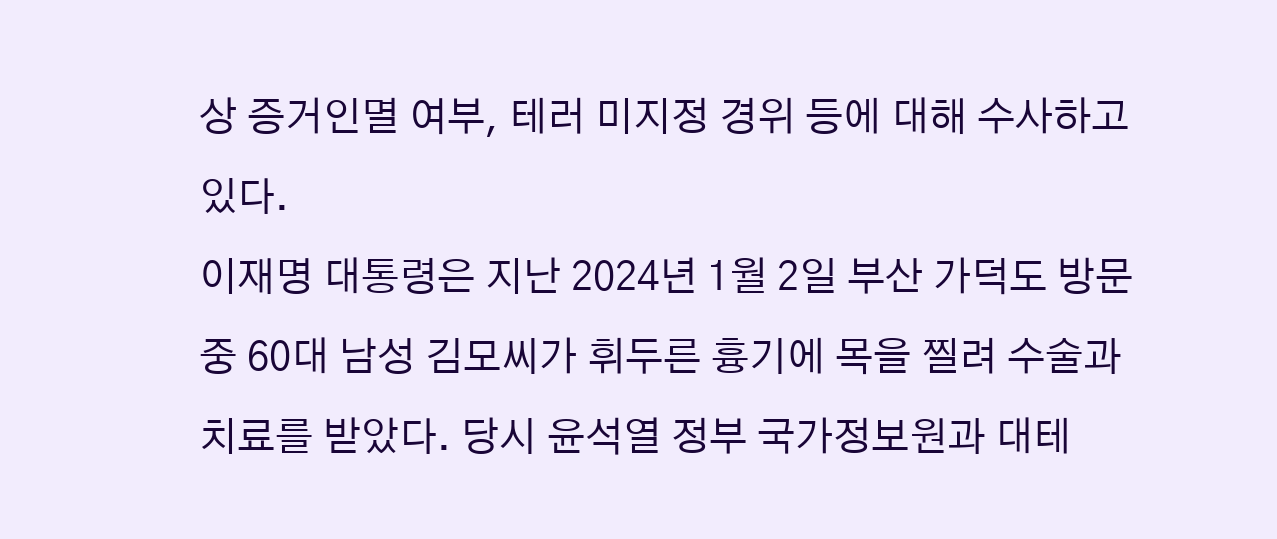상 증거인멸 여부, 테러 미지정 경위 등에 대해 수사하고 있다.
이재명 대통령은 지난 2024년 1월 2일 부산 가덕도 방문 중 60대 남성 김모씨가 휘두른 흉기에 목을 찔려 수술과 치료를 받았다. 당시 윤석열 정부 국가정보원과 대테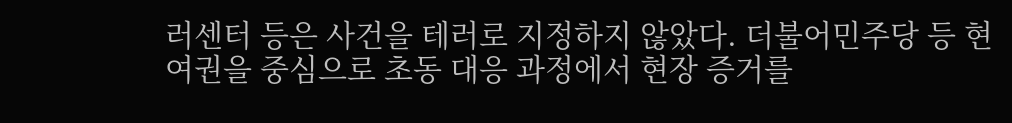러센터 등은 사건을 테러로 지정하지 않았다. 더불어민주당 등 현 여권을 중심으로 초동 대응 과정에서 현장 증거를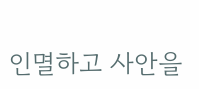인멸하고 사안을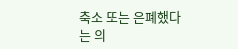축소 또는 은폐했다는 의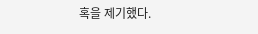혹을 제기했다.